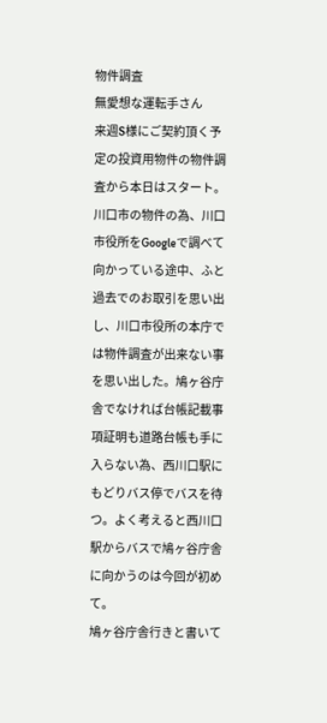物件調査
無愛想な運転手さん
来週S様にご契約頂く予定の投資用物件の物件調査から本日はスタート。川口市の物件の為、川口市役所をGoogleで調べて向かっている途中、ふと過去でのお取引を思い出し、川口市役所の本庁では物件調査が出来ない事を思い出した。鳩ヶ谷庁舎でなければ台帳記載事項証明も道路台帳も手に入らない為、西川口駅にもどりバス停でバスを待つ。よく考えると西川口駅からバスで鳩ヶ谷庁舎に向かうのは今回が初めて。
鳩ヶ谷庁舎行きと書いて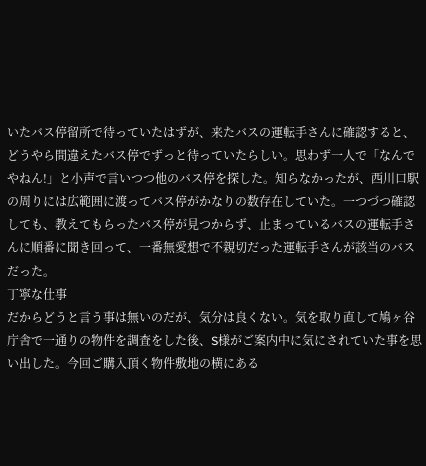いたバス停留所で待っていたはずが、来たバスの運転手さんに確認すると、どうやら間違えたバス停でずっと待っていたらしい。思わず一人で「なんでやねん!」と小声で言いつつ他のバス停を探した。知らなかったが、西川口駅の周りには広範囲に渡ってバス停がかなりの数存在していた。一つづつ確認しても、教えてもらったバス停が見つからず、止まっているバスの運転手さんに順番に聞き回って、一番無愛想で不親切だった運転手さんが該当のバスだった。
丁寧な仕事
だからどうと言う事は無いのだが、気分は良くない。気を取り直して鳩ヶ谷庁舎で一通りの物件を調査をした後、S様がご案内中に気にされていた事を思い出した。今回ご購入頂く物件敷地の横にある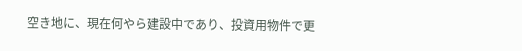空き地に、現在何やら建設中であり、投資用物件で更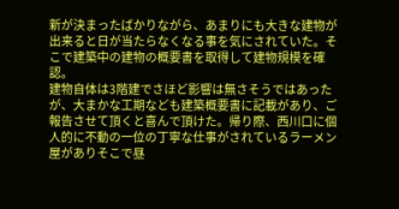新が決まったばかりながら、あまりにも大きな建物が出来ると日が当たらなくなる事を気にされていた。そこで建築中の建物の概要書を取得して建物規模を確認。
建物自体は3階建でさほど影響は無さそうではあったが、大まかな工期なども建築概要書に記載があり、ご報告させて頂くと喜んで頂けた。帰り際、西川口に個人的に不動の一位の丁寧な仕事がされているラーメン屋がありそこで昼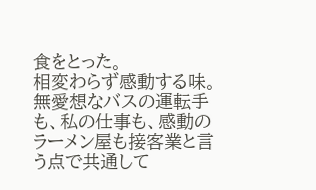食をとった。
相変わらず感動する味。無愛想なバスの運転手も、私の仕事も、感動のラーメン屋も接客業と言う点で共通して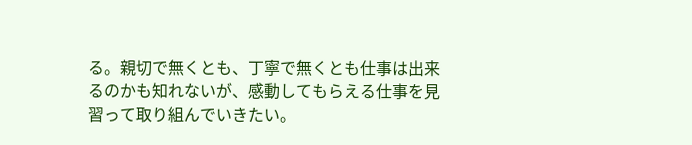る。親切で無くとも、丁寧で無くとも仕事は出来るのかも知れないが、感動してもらえる仕事を見習って取り組んでいきたい。